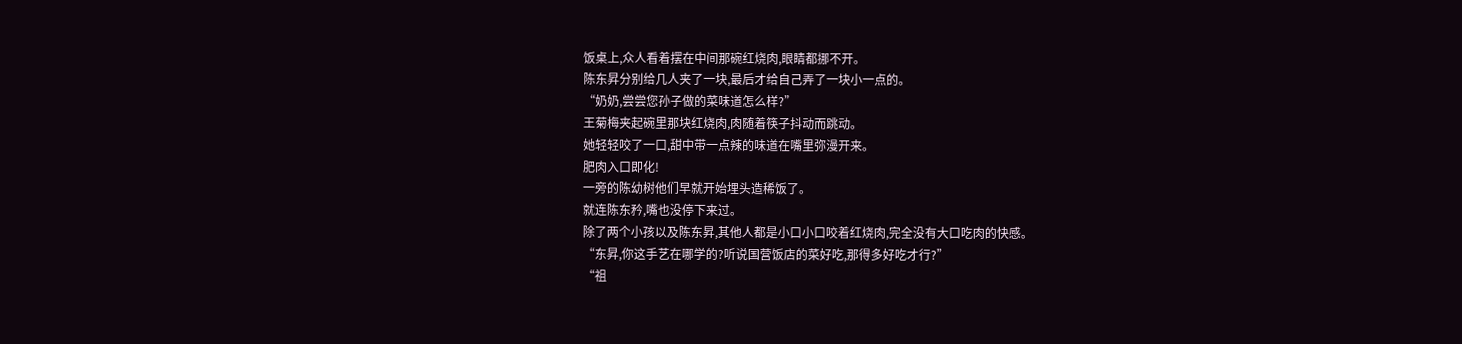饭桌上,众人看着摆在中间那碗红烧肉,眼睛都挪不开。
陈东昇分别给几人夹了一块,最后才给自己弄了一块小一点的。
“奶奶,尝尝您孙子做的菜味道怎么样?”
王菊梅夹起碗里那块红烧肉,肉随着筷子抖动而跳动。
她轻轻咬了一口,甜中带一点辣的味道在嘴里弥漫开来。
肥肉入口即化!
一旁的陈幼树他们早就开始埋头造稀饭了。
就连陈东矜,嘴也没停下来过。
除了两个小孩以及陈东昇,其他人都是小口小口咬着红烧肉,完全没有大口吃肉的快感。
“东昇,你这手艺在哪学的?听说国营饭店的菜好吃,那得多好吃才行?”
“祖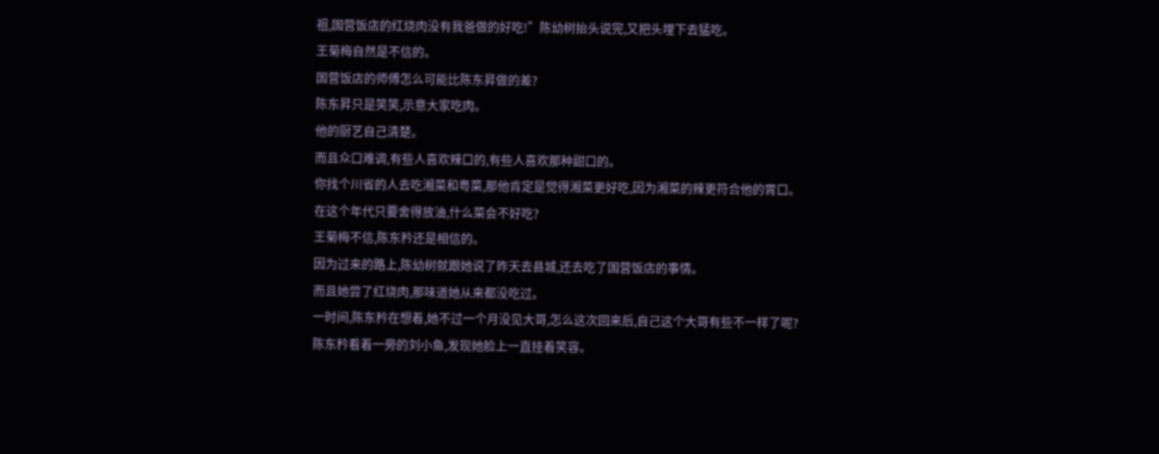祖,国营饭店的红烧肉没有我爸做的好吃!”陈幼树抬头说完,又把头埋下去猛吃。
王菊梅自然是不信的。
国营饭店的师傅怎么可能比陈东昇做的差?
陈东昇只是笑笑,示意大家吃肉。
他的厨艺自己清楚。
而且众口难调,有些人喜欢辣口的,有些人喜欢那种甜口的。
你找个川省的人去吃湘菜和粤菜,那他肯定是觉得湘菜更好吃,因为湘菜的辣更符合他的胃口。
在这个年代只要舍得放油,什么菜会不好吃?
王菊梅不信,陈东矜还是相信的。
因为过来的路上,陈幼树就跟她说了昨天去县城,还去吃了国营饭店的事情。
而且她尝了红烧肉,那味道她从来都没吃过。
一时间,陈东矜在想着,她不过一个月没见大哥,怎么这次回来后,自己这个大哥有些不一样了呢?
陈东矜看着一旁的刘小鱼,发现她脸上一直挂着笑容。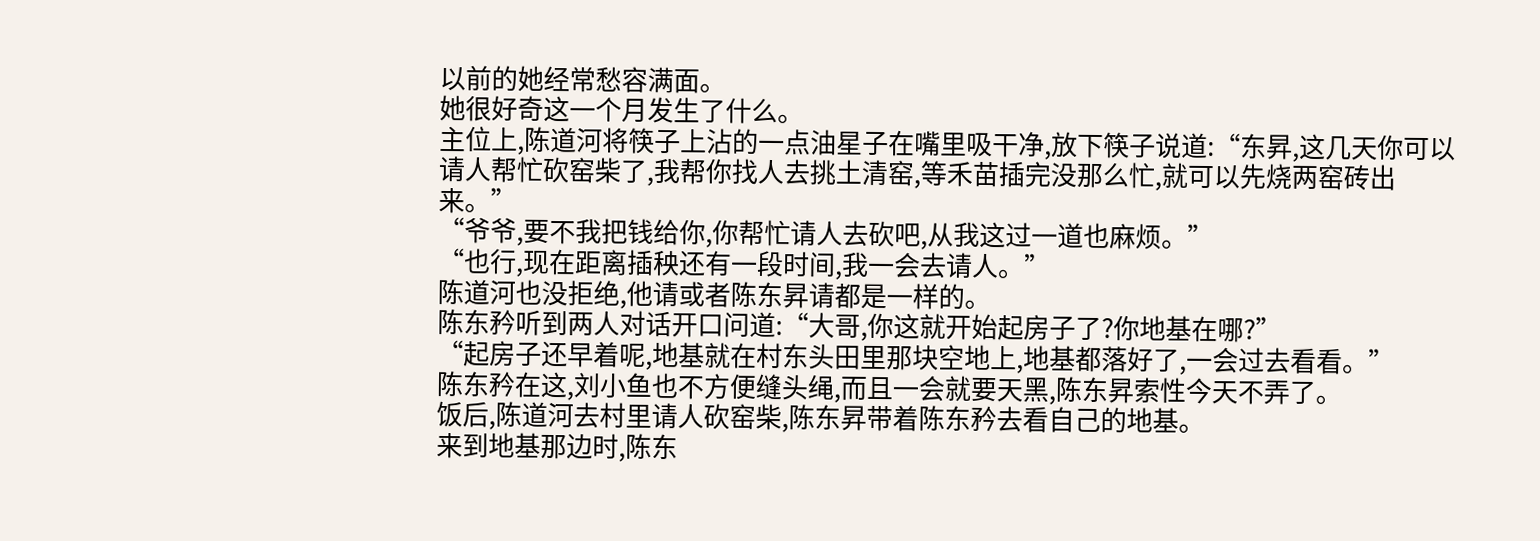以前的她经常愁容满面。
她很好奇这一个月发生了什么。
主位上,陈道河将筷子上沾的一点油星子在嘴里吸干净,放下筷子说道:“东昇,这几天你可以请人帮忙砍窑柴了,我帮你找人去挑土清窑,等禾苗插完没那么忙,就可以先烧两窑砖出来。”
“爷爷,要不我把钱给你,你帮忙请人去砍吧,从我这过一道也麻烦。”
“也行,现在距离插秧还有一段时间,我一会去请人。”
陈道河也没拒绝,他请或者陈东昇请都是一样的。
陈东矜听到两人对话开口问道:“大哥,你这就开始起房子了?你地基在哪?”
“起房子还早着呢,地基就在村东头田里那块空地上,地基都落好了,一会过去看看。”
陈东矜在这,刘小鱼也不方便缝头绳,而且一会就要天黑,陈东昇索性今天不弄了。
饭后,陈道河去村里请人砍窑柴,陈东昇带着陈东矜去看自己的地基。
来到地基那边时,陈东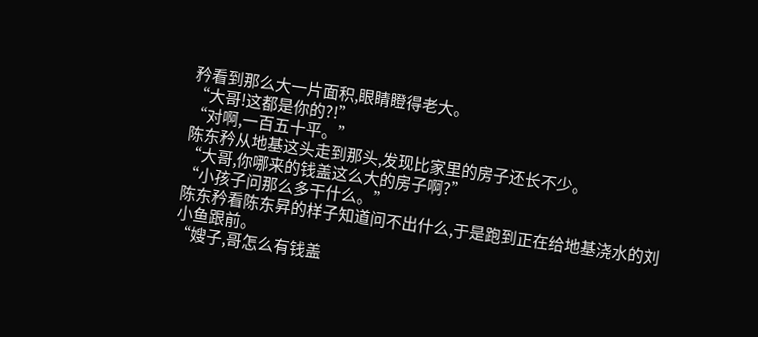矜看到那么大一片面积,眼睛瞪得老大。
“大哥!这都是你的?!”
“对啊,一百五十平。”
陈东矜从地基这头走到那头,发现比家里的房子还长不少。
“大哥,你哪来的钱盖这么大的房子啊?”
“小孩子问那么多干什么。”
陈东矜看陈东昇的样子知道问不出什么,于是跑到正在给地基浇水的刘小鱼跟前。
“嫂子,哥怎么有钱盖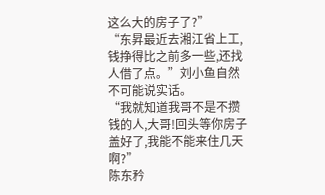这么大的房子了?”
“东昇最近去湘江省上工,钱挣得比之前多一些,还找人借了点。”刘小鱼自然不可能说实话。
“我就知道我哥不是不攒钱的人,大哥!回头等你房子盖好了,我能不能来住几天啊?”
陈东矜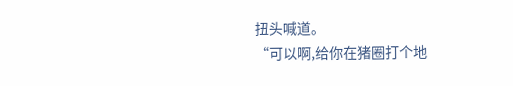扭头喊道。
“可以啊,给你在猪圈打个地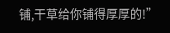铺,干草给你铺得厚厚的!”